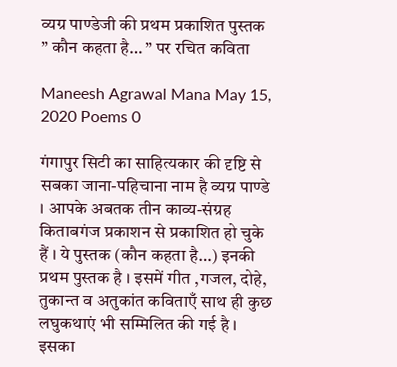व्यग्र पाण्डेजी की प्रथम प्रकाशित पुस्तक ” कौन कहता है… ” पर रचित कविता

Maneesh Agrawal Mana May 15, 2020 Poems 0

गंगापुर सिटी का साहित्यकार की दृष्टि से सबका जाना-पहिचाना नाम है व्यग्र पाण्डे । आपके अबतक तीन काव्य-संग्रह किताबगंज प्रकाशन से प्रकाशित हो चुके हैं । ये पुस्तक (कौन कहता है…) इनकी प्रथम पुस्तक है । इसमें गीत ,गजल, दोहे, तुकान्त व अतुकांत कविताएँ साथ ही कुछ लघुकथाएं भी सम्मिलित की गई है । इसका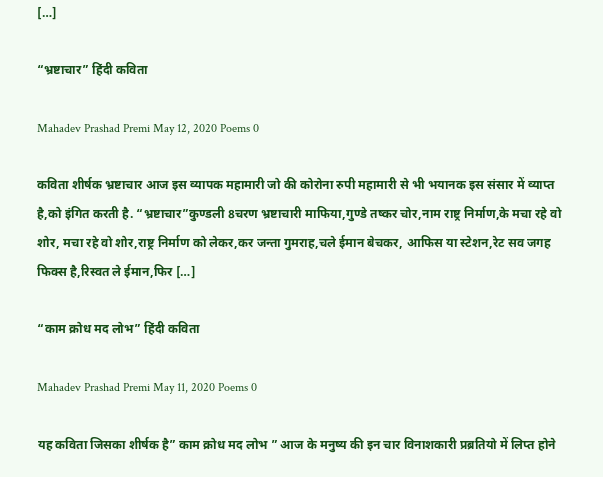[…]

“भ्रष्टाचार” हिंदी कविता

Mahadev Prashad Premi May 12, 2020 Poems 0

कविता शीर्षक भ्रष्टाचार आज इस व्यापक महामारी जो की कोरोना रुपी महामारी से भी भयानक इस संसार में व्याप्त है,को इंगित करती है. “भ्रष्टाचार”कुण्डली 8चरण भ्रष्टाचारी माफिया,गुण्डे तष्कर चोर,नाम राष्ट्र निर्माण,के मचा रहे वो शोर, मचा रहे वो शोर,राष्ट्र निर्माण को लेकर,कर जन्ता गुमराह,चले ईमान बेचकर, आफिस या स्टेशन,रेट सव जगह फिक्स है,रिस्वत ले ईमान,फिर […]

“काम क्रोध मद लोभ” हिंदी कविता

Mahadev Prashad Premi May 11, 2020 Poems 0

यह कविता जिसका शीर्षक है” काम क्रोध मद लोभ ” आज के मनुष्य की इन चार विनाशकारी प्रब्रतियो में लिप्त होने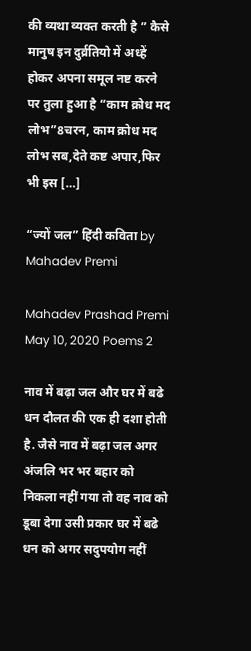की व्यथा व्यक्त करती है ” कैसे मानुष इन दुर्व्रतियो में अध्हें होकर अपना समूल नष्ट करने पर तुला हुआ है “काम क्रोध मद लोभ”8चरन, काम क्रोध मद लोभ सब,देते कष्ट अपार,फिर भी इस […]

“ज्यों जल” हिंदी कविता by Mahadev Premi

Mahadev Prashad Premi May 10, 2020 Poems 2

नाव में बढ़ा जल और घर में बढे धन दौलत की एक ही दशा होती है. जैसे नाव में बढ़ा जल अगर अंजलि भर भर बहार को निकला नहीं गया तो वह नाव को डूबा देगा उसी प्रकार घर में बढे धन को अगर सदुपयोग नहीं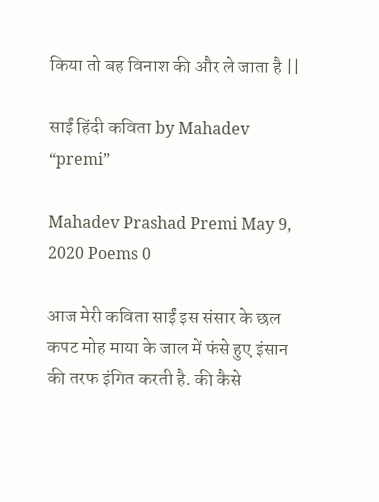किया तो बह विनाश की और ले जाता है ||

साईं हिंदी कविता by Mahadev “premi”

Mahadev Prashad Premi May 9, 2020 Poems 0

आज मेरी कविता साईं इस संसार के छल कपट मोह माया के जाल में फंसे हुए इंसान की तरफ इंगित करती है. की कैसे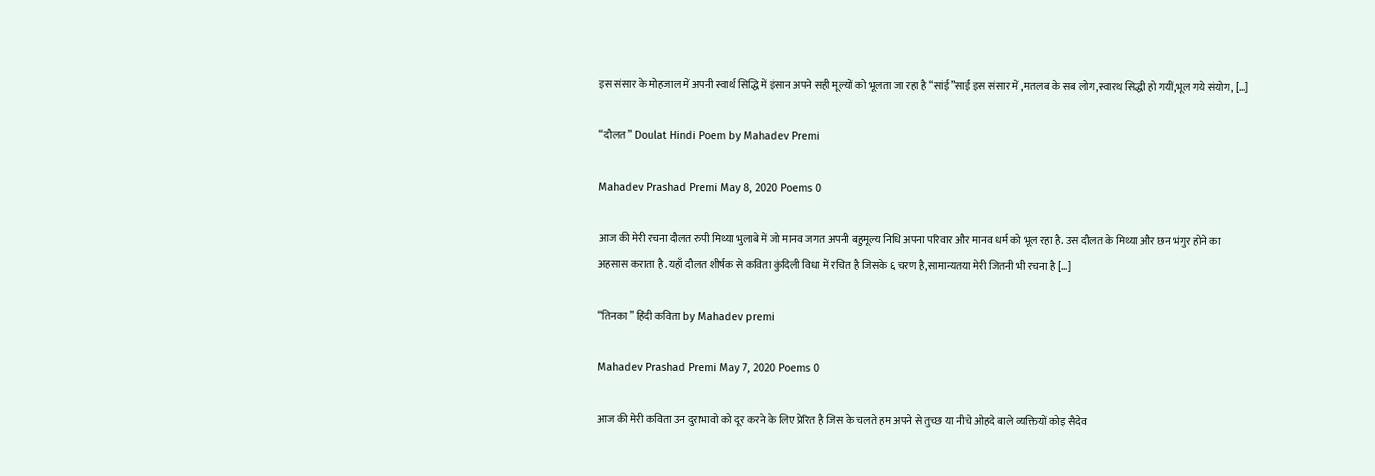इस संसार के मोहजाल में अपनी स्वार्थ सिद्धि में इंसान अपने सही मूल्यों को भूलता जा रहा है “सांई”साईं इस संसार में ,मतलब के सब लोग,स्वारथ सिद्धी हो गयीं,भूल गये संयोग, […]

“दौलत” Doulat Hindi Poem by Mahadev Premi

Mahadev Prashad Premi May 8, 2020 Poems 0

आज की मेरी रचना दौलत रुपी मिथ्या भुलाबे में जो मानव जगत अपनी बहुमूल्य निधि अपना परिवार और मानव धर्म को भूल रहा है. उस दौलत के मिथ्या और छन भंगुर होने का अहसास कराता है .यहाँ दौलत शीर्षक से कविता कुंदिली विधा में रचित है जिसके ६ चरण है,सामान्यतया मेरी जितनी भी रचना है […]

“तिनका ” हिंदी कविता by Mahadev premi

Mahadev Prashad Premi May 7, 2020 Poems 0

आज की मेरी कविता उन दुराभावो को दूर करने के लिए प्रेरित है जिस के चलते हम अपने से तुच्छ या नीचे ओहदे बाले व्यक्तियों कोइ सैदेव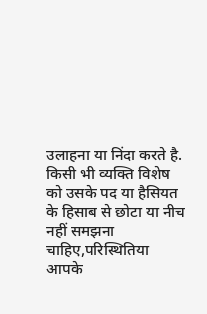उलाहना या निंदा करते है. किसी भी व्यक्ति विशेष को उसके पद या हैसियत के हिसाब से छोटा या नीच नहीं समझना चाहिए,परिस्थितिया आपके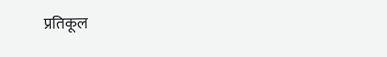प्रतिकूल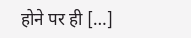होने पर ही […]